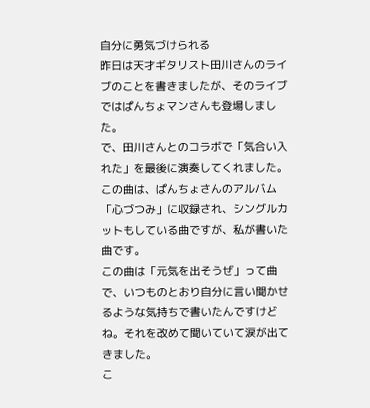自分に勇気づけられる
昨日は天才ギタリスト田川さんのライブのことを書きましたが、そのライブではぱんちょマンさんも登場しました。
で、田川さんとのコラボで「気合い入れた」を最後に演奏してくれました。
この曲は、ぱんちょさんのアルバム「心づつみ」に収録され、シングルカットもしている曲ですが、私が書いた曲です。
この曲は「元気を出そうぜ」って曲で、いつものとおり自分に言い聞かせるような気持ちで書いたんですけどね。それを改めて聞いていて涙が出てきました。
こ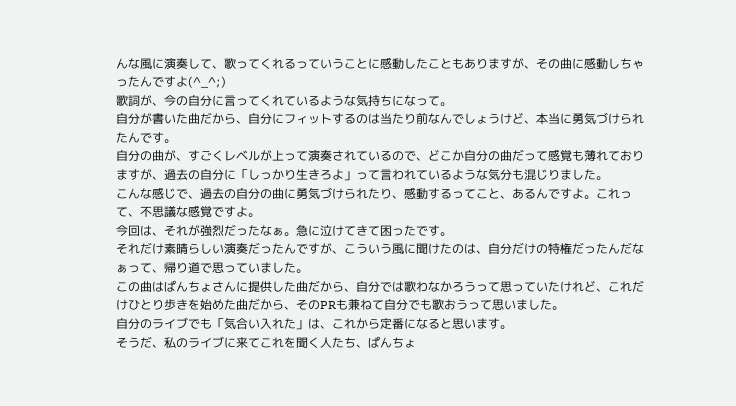んな風に演奏して、歌ってくれるっていうことに感動したこともありますが、その曲に感動しちゃったんですよ(^_^;)
歌詞が、今の自分に言ってくれているような気持ちになって。
自分が書いた曲だから、自分にフィットするのは当たり前なんでしょうけど、本当に勇気づけられたんです。
自分の曲が、すごくレベルが上って演奏されているので、どこか自分の曲だって感覚も薄れておりますが、過去の自分に「しっかり生きろよ」って言われているような気分も混じりました。
こんな感じで、過去の自分の曲に勇気づけられたり、感動するってこと、あるんですよ。これって、不思議な感覚ですよ。
今回は、それが強烈だったなぁ。急に泣けてきて困ったです。
それだけ素晴らしい演奏だったんですが、こういう風に聞けたのは、自分だけの特権だったんだなぁって、帰り道で思っていました。
この曲はぱんちょさんに提供した曲だから、自分では歌わなかろうって思っていたけれど、これだけひとり歩きを始めた曲だから、そのPRも兼ねて自分でも歌おうって思いました。
自分のライブでも「気合い入れた」は、これから定番になると思います。
そうだ、私のライブに来てこれを聞く人たち、ぱんちょ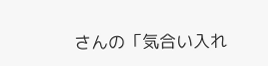さんの「気合い入れ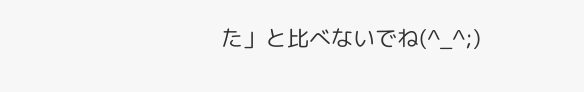た」と比べないでね(^_^;)